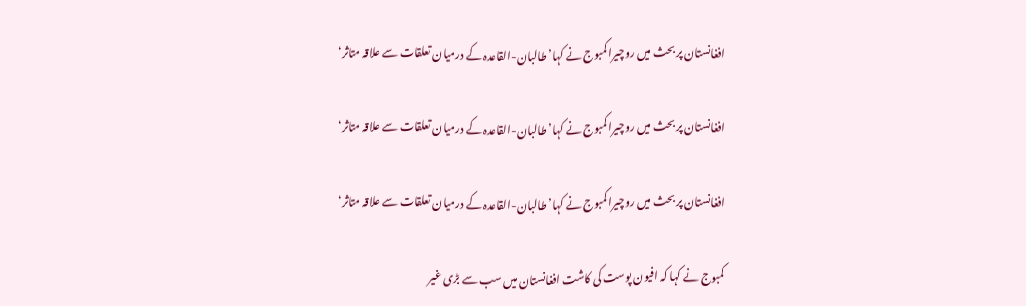افغانستان پر بحث میں روچیرا کمبوج نے کہا’طالبان-القاعدہ کے درمیان تعلقات سے علاقہ متاثر‘

افغانستان پر بحث میں روچیرا کمبوج نے کہا’طالبان-القاعدہ کے درمیان تعلقات سے علاقہ متاثر‘

افغانستان پر بحث میں روچیرا کمبوج نے کہا’طالبان-القاعدہ کے درمیان تعلقات سے علاقہ متاثر‘

کمبوج نے کہا کہ افیون پوست کی کاشت افغانستان میں سب سے بڑی غیر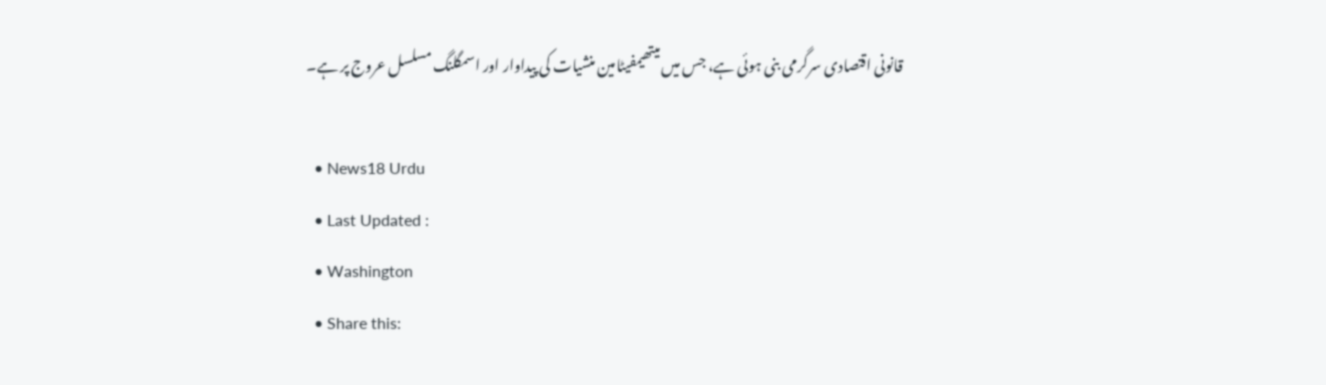قانونی اقتصادی سرگرمی بنی ہوئی ہے، جس میں میتھیمفیٹامین منشیات کی پیداوار اور اسمگلنگ مسلسل عروج پر ہے۔

  • News18 Urdu
  • Last Updated :
  • Washington
  • Share this: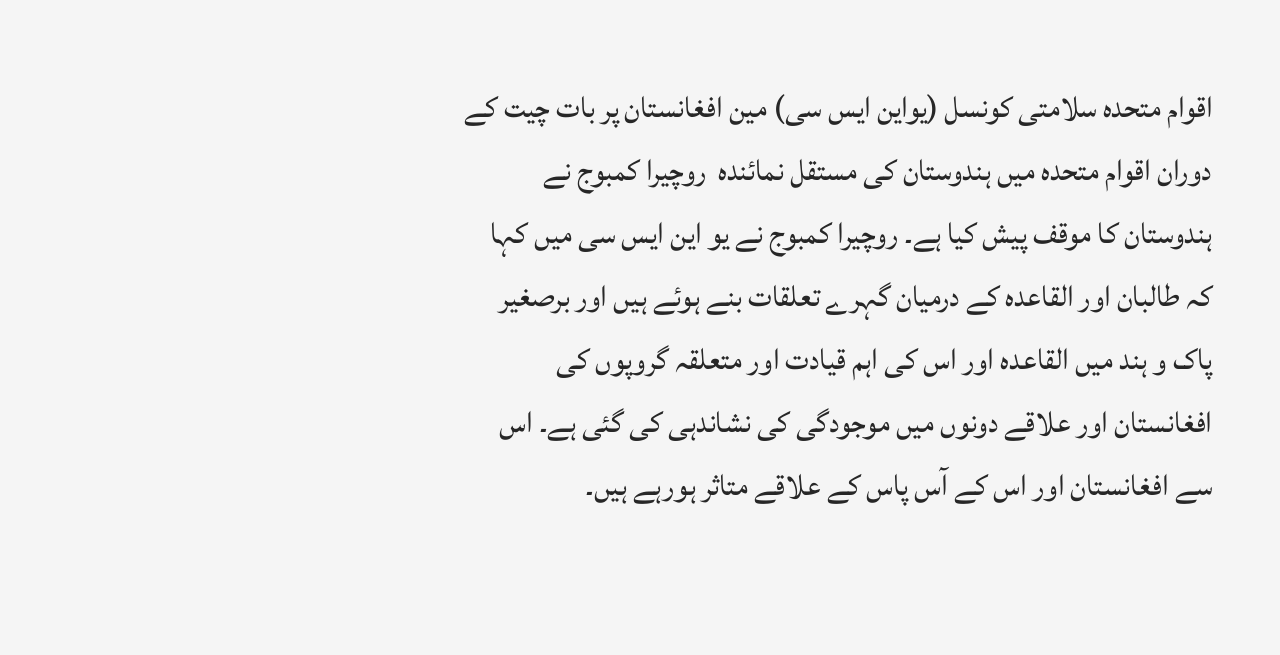اقوام متحدہ سلامتی کونسل (یواین ایس سی) مین افغانستان پر بات چیت کے دوران اقوام متحدہ میں ہندوستان کی مستقل نمائندہ  روچیرا کمبوج نے ہندوستان کا موقف پیش کیا ہے۔ روچیرا کمبوج نے یو این ایس سی میں کہا کہ طالبان اور القاعدہ کے درمیان گہرے تعلقات بنے ہوئے ہیں اور برصغیر پاک و ہند میں القاعدہ اور اس کی اہم قیادت اور متعلقہ گروپوں کی افغانستان اور علاقے دونوں میں موجودگی کی نشاندہی کی گئی ہے۔ اس سے افغانستان اور اس کے آس پاس کے علاقے متاثر ہورہے ہیں۔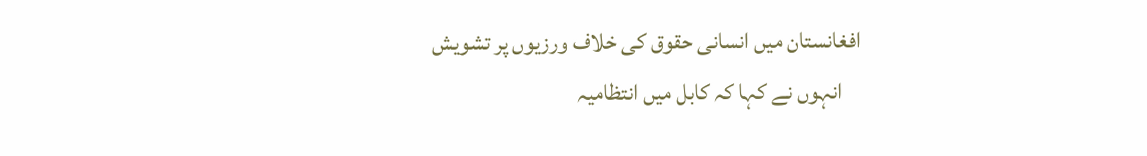افغانستان میں انسانی حقوق کی خلاف ورزیوں پر تشویش
    انہوں نے کہا کہ کابل میں انتظامیہ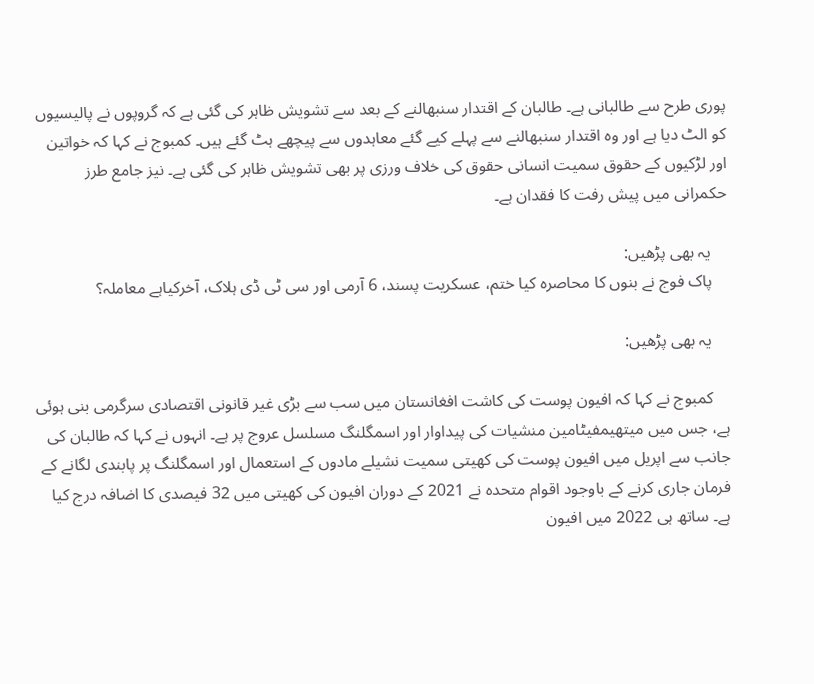پوری طرح سے طالبانی ہے۔ طالبان کے اقتدار سنبھالنے کے بعد سے تشویش ظاہر کی گئی ہے کہ گروپوں نے پالیسیوں کو الٹ دیا ہے اور وہ اقتدار سنبھالنے سے پہلے کیے گئے معاہدوں سے پیچھے ہٹ گئے ہیں۔ کمبوج نے کہا کہ خواتین اور لڑکیوں کے حقوق سمیت انسانی حقوق کی خلاف ورزی پر بھی تشویش ظاہر کی گئی ہے۔ نیز جامع طرز حکمرانی میں پیش رفت کا فقدان ہے۔

    یہ بھی پڑھیں:
    پاک فوج نے بنوں کا محاصرہ کیا ختم، عسکریت پسند، 6 آرمی اور سی ٹی ڈی ہلاک، آخرکیاہے معاملہ؟

    یہ بھی پڑھیں:

    کمبوج نے کہا کہ افیون پوست کی کاشت افغانستان میں سب سے بڑی غیر قانونی اقتصادی سرگرمی بنی ہوئی ہے، جس میں میتھیمفیٹامین منشیات کی پیداوار اور اسمگلنگ مسلسل عروج پر ہے۔ انہوں نے کہا کہ طالبان کی جانب سے اپریل میں افیون پوست کی کھیتی سمیت نشیلے مادوں کے استعمال اور اسمگلنگ پر پابندی لگانے کے فرمان جاری کرنے کے باوجود اقوام متحدہ نے 2021 کے دوران افیون کی کھیتی میں 32 فیصدی کا اضافہ درج کیا ہے۔ ساتھ ہی 2022 میں افیون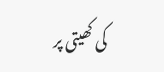کی کھیتی پر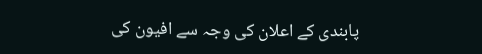پابندی کے اعلان کی وجہ سے افیون کی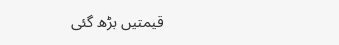قیمتیں بڑھ گئی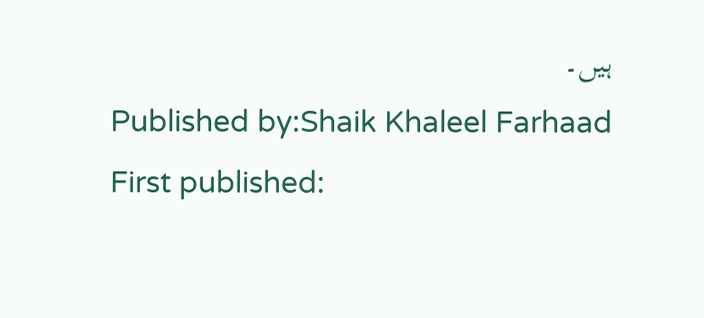ہیں۔
    Published by:Shaik Khaleel Farhaad
    First published: